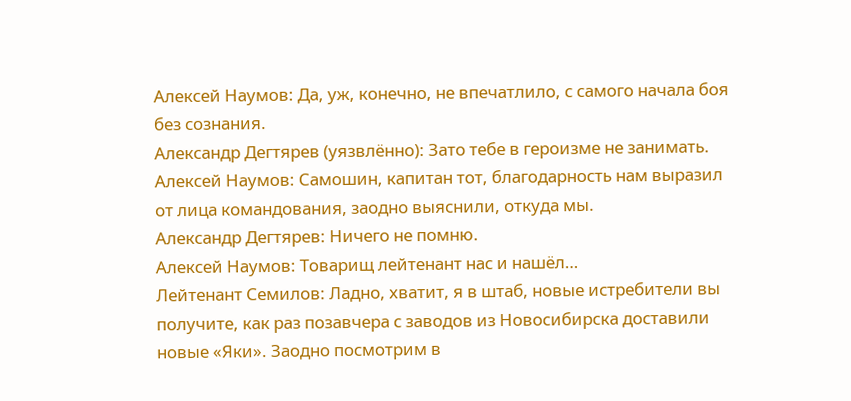Алексей Наумов: Да, уж, конечно, не впечатлило, с самого начала боя без сознания.
Александр Дегтярев (уязвлённо): Зато тебе в героизме не занимать.
Алексей Наумов: Самошин, капитан тот, благодарность нам выразил от лица командования, заодно выяснили, откуда мы.
Александр Дегтярев: Ничего не помню.
Алексей Наумов: Товарищ лейтенант нас и нашёл…
Лейтенант Семилов: Ладно, хватит, я в штаб, новые истребители вы получите, как раз позавчера с заводов из Новосибирска доставили новые «Яки». Заодно посмотрим в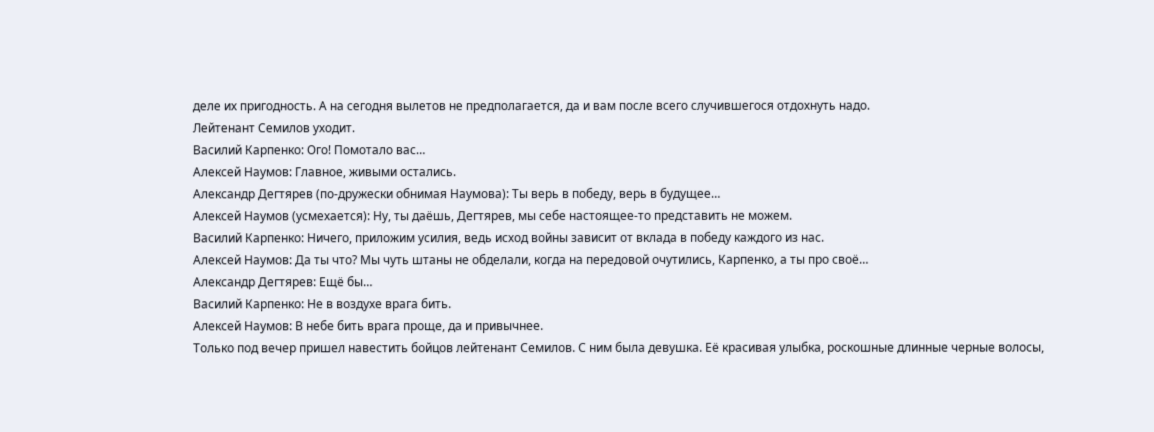деле их пригодность. А на сегодня вылетов не предполагается, да и вам после всего случившегося отдохнуть надо.
Лейтенант Семилов уходит.
Василий Карпенко: Ого! Помотало вас…
Алексей Наумов: Главное, живыми остались.
Александр Дегтярев (по-дружески обнимая Наумова): Ты верь в победу, верь в будущее…
Алексей Наумов (усмехается): Ну, ты даёшь, Дегтярев, мы себе настоящее-то представить не можем.
Василий Карпенко: Ничего, приложим усилия, ведь исход войны зависит от вклада в победу каждого из нас.
Алексей Наумов: Да ты что? Мы чуть штаны не обделали, когда на передовой очутились, Карпенко, а ты про своё…
Александр Дегтярев: Ещё бы…
Василий Карпенко: Не в воздухе врага бить.
Алексей Наумов: В небе бить врага проще, да и привычнее.
Только под вечер пришел навестить бойцов лейтенант Семилов. С ним была девушка. Её красивая улыбка, роскошные длинные черные волосы,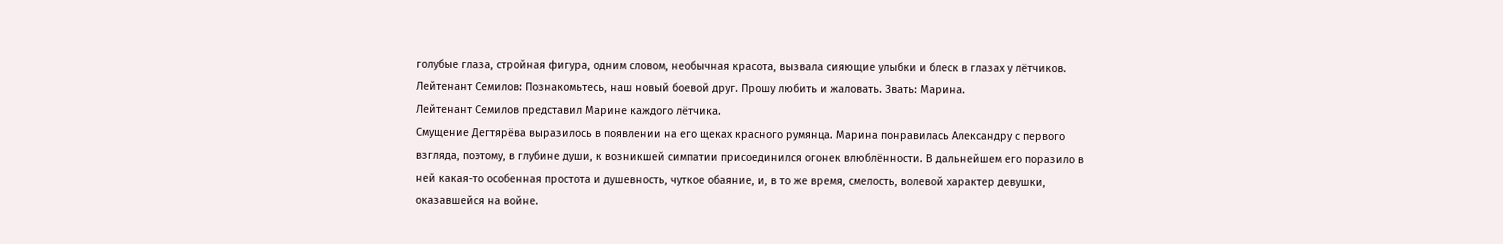голубые глаза, стройная фигура, одним словом, необычная красота, вызвала сияющие улыбки и блеск в глазах у лётчиков.
Лейтенант Семилов: Познакомьтесь, наш новый боевой друг. Прошу любить и жаловать. Звать: Марина.
Лейтенант Семилов представил Марине каждого лётчика.
Смущение Дегтярёва выразилось в появлении на его щеках красного румянца. Марина понравилась Александру с первого взгляда, поэтому, в глубине души, к возникшей симпатии присоединился огонек влюблённости. В дальнейшем его поразило в ней какая-то особенная простота и душевность, чуткое обаяние, и, в то же время, смелость, волевой характер девушки, оказавшейся на войне.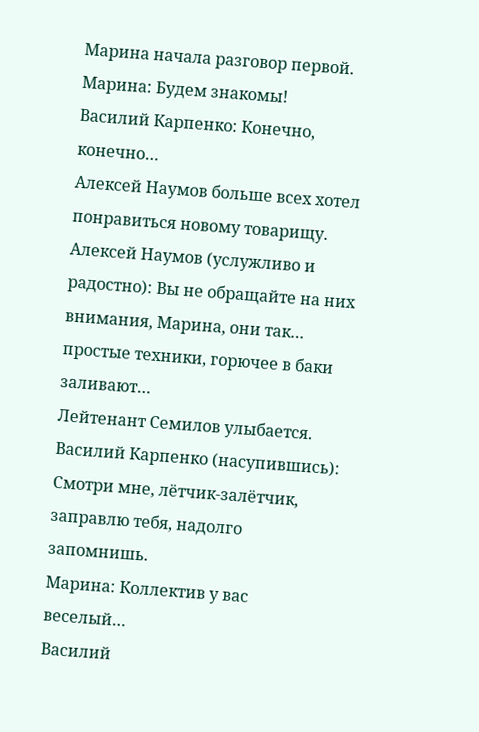Марина начала разговор первой.
Марина: Будем знакомы!
Василий Карпенко: Конечно, конечно…
Алексей Наумов больше всех хотел понравиться новому товарищу.
Алексей Наумов (услужливо и радостно): Вы не обращайте на них внимания, Марина, они так… простые техники, горючее в баки заливают…
Лейтенант Семилов улыбается.
Василий Карпенко (насупившись): Смотри мне, лётчик-залётчик, заправлю тебя, надолго запомнишь.
Марина: Коллектив у вас веселый…
Василий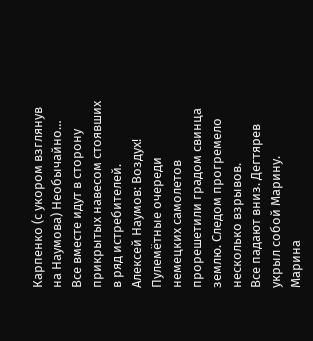Карпенко (с укором взглянув на Наумова) Необычайно…
Все вместе идут в сторону прикрытых навесом стоявших в ряд истребителей.
Алексей Наумов: Воздух!
Пулемётные очереди немецких самолетов прорешетили градом свинца землю. Следом прогремело несколько взрывов.
Все падают вниз. Дегтярев укрыл собой Марину.
Марина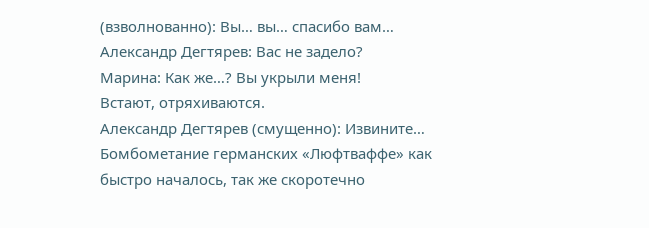(взволнованно): Вы… вы… спасибо вам…
Александр Дегтярев: Вас не задело?
Марина: Как же…? Вы укрыли меня!
Встают, отряхиваются.
Александр Дегтярев (смущенно): Извините…
Бомбометание германских «Люфтваффе» как быстро началось, так же скоротечно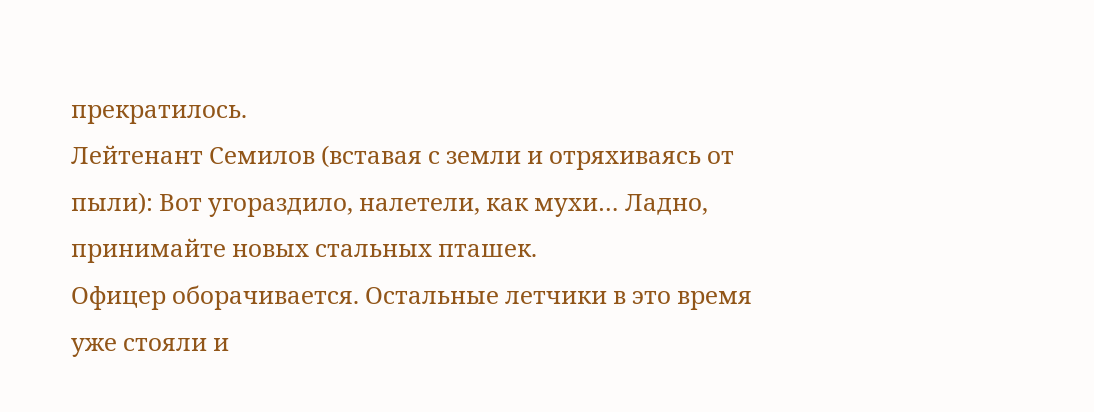прекратилось.
Лейтенант Семилов (вставая с земли и отряхиваясь от пыли): Вот угораздило, налетели, как мухи… Ладно, принимайте новых стальных пташек.
Офицер оборачивается. Остальные летчики в это время уже стояли и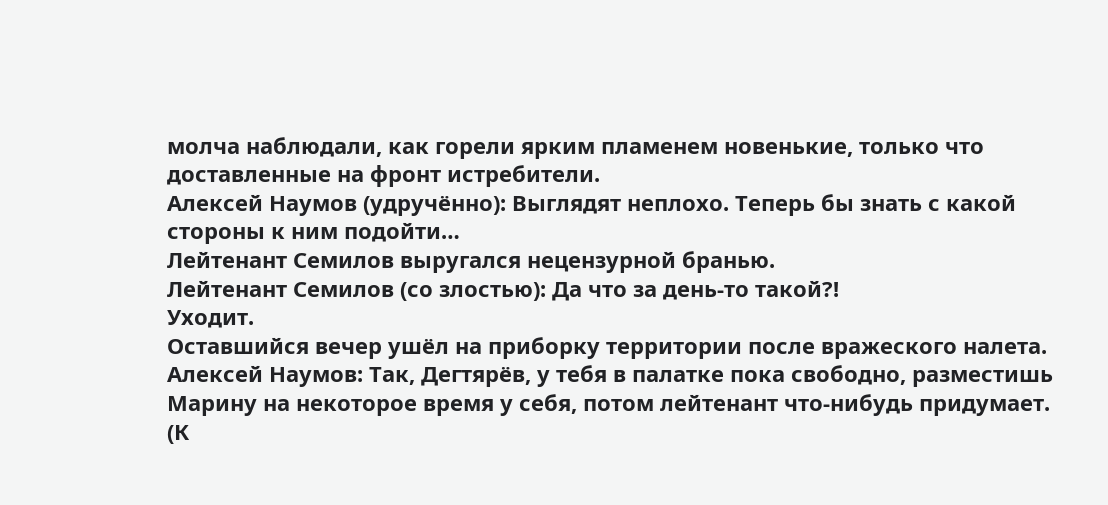молча наблюдали, как горели ярким пламенем новенькие, только что доставленные на фронт истребители.
Алексей Наумов (удручённо): Выглядят неплохо. Теперь бы знать с какой стороны к ним подойти…
Лейтенант Семилов выругался нецензурной бранью.
Лейтенант Семилов (со злостью): Да что за день-то такой?!
Уходит.
Оставшийся вечер ушёл на приборку территории после вражеского налета.
Алексей Наумов: Так, Дегтярёв, у тебя в палатке пока свободно, разместишь Марину на некоторое время у себя, потом лейтенант что-нибудь придумает. (К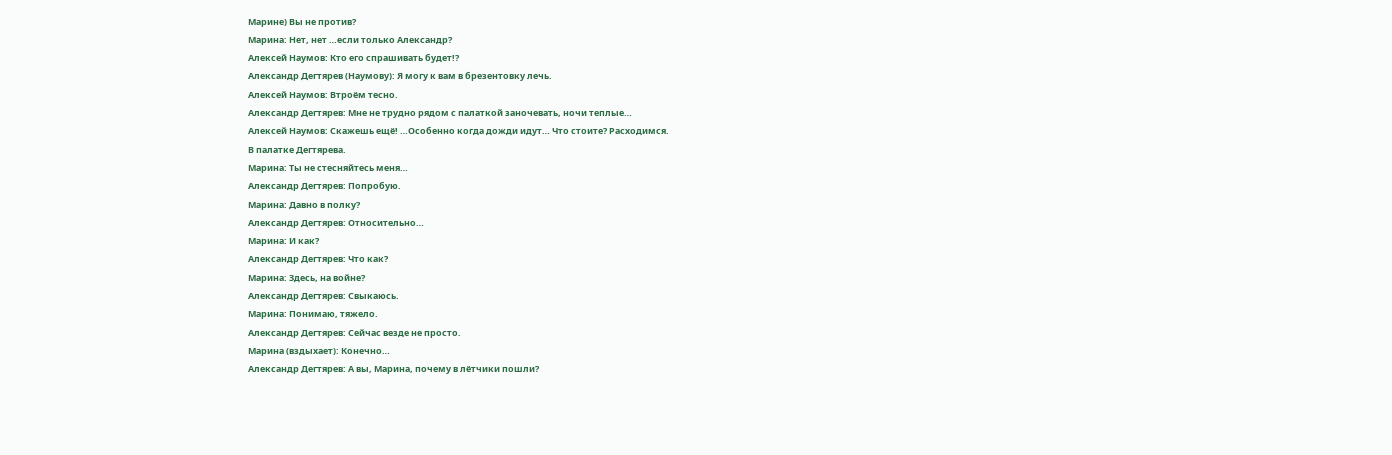Марине) Вы не против?
Марина: Нет, нет …если только Александр?
Алексей Наумов: Кто его спрашивать будет!?
Александр Дегтярев (Наумову): Я могу к вам в брезентовку лечь.
Алексей Наумов: Втроём тесно.
Александр Дегтярев: Мне не трудно рядом с палаткой заночевать, ночи теплые…
Алексей Наумов: Скажешь ещё! …Особенно когда дожди идут… Что стоите? Расходимся.
В палатке Дегтярева.
Марина: Ты не стесняйтесь меня…
Александр Дегтярев: Попробую.
Марина: Давно в полку?
Александр Дегтярев: Относительно…
Марина: И как?
Александр Дегтярев: Что как?
Марина: Здесь, на войне?
Александр Дегтярев: Свыкаюсь.
Марина: Понимаю, тяжело.
Александр Дегтярев: Сейчас везде не просто.
Марина (вздыхает): Конечно…
Александр Дегтярев: А вы, Марина, почему в лётчики пошли?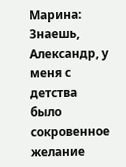Марина: Знаешь, Александр, у меня с детства было сокровенное желание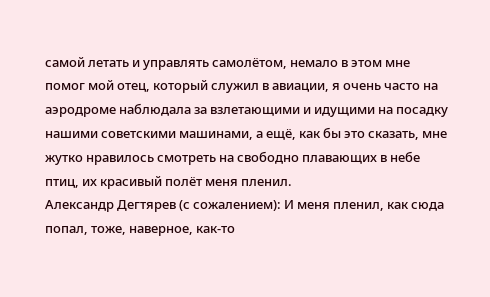самой летать и управлять самолётом, немало в этом мне помог мой отец, который служил в авиации, я очень часто на аэродроме наблюдала за взлетающими и идущими на посадку нашими советскими машинами, а ещё, как бы это сказать, мне жутко нравилось смотреть на свободно плавающих в небе птиц, их красивый полёт меня пленил.
Александр Дегтярев (с сожалением): И меня пленил, как сюда попал, тоже, наверное, как-то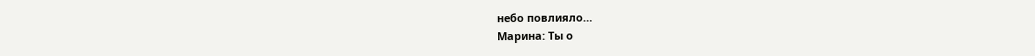небо повлияло…
Марина: Ты о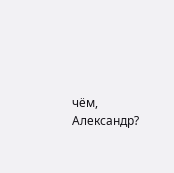чём, Александр?